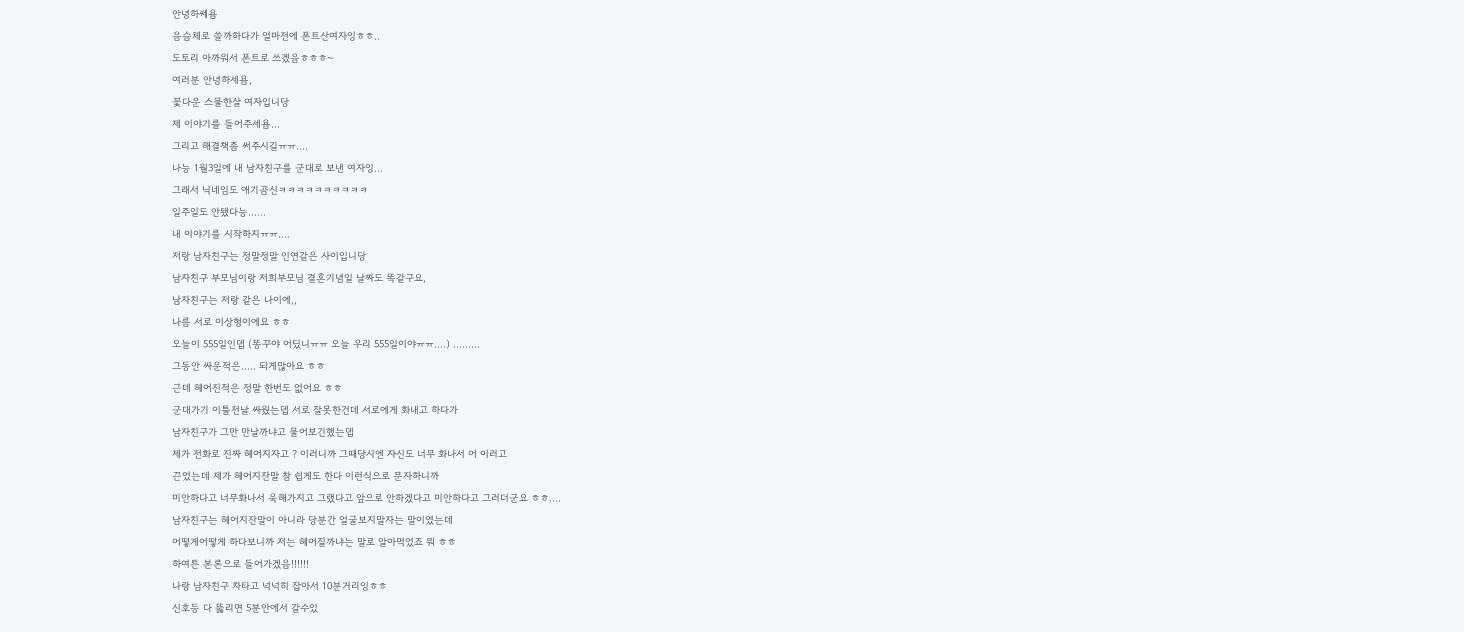안녕하쎄욤
음슴체로 쓸까하다가 얼마전에 폰트산여자잉ㅎㅎ..
도토리 아까워서 폰트로 쓰겠음ㅎㅎㅎ~
여러분 안녕하세욤,
꽃다운 스물한살 여자입니당
제 이야기를 들어주세욤...
그리고 해결책좀 써주시길ㅠㅠ....
나능 1월3일에 내 남자친구를 군대로 보낸 여자잉...
그래서 닉네임도 애기곰신ㅋㅋㅋㅋㅋㅋㅋㅋㅋㅋ
일주일도 안됐다능......
내 이야기를 시작하지ㅠㅠ....
저랑 남자친구는 정말정말 인연같은 사이입니당
남자친구 부모님이랑 저희부모님 결혼기념일 날짜도 똑같구요,
남자친구는 저랑 같은 나이에,,
나름 서로 이상형이에요 ㅎㅎ
오늘이 555일인뎁 (똥꾸야 어딨니ㅠㅠ 오늘 우리 555일이야ㅠㅠ....) .........
그동안 싸운적은..... 되게많아요 ㅎㅎ
근데 헤어진적은 정말 한번도 없어요 ㅎㅎ
군대가기 이틀전날 싸웠는뎁 서로 잘못한건데 서로에게 화내고 하다가
남자친구가 그만 만날까냐고 물어보긴했는뎁
제가 전화로 진짜 헤어지자고 ? 이러니까 그때당시엔 자신도 너무 화나서 어 이러고
끈었는데 제가 헤어지잔말 참 쉽게도 한다 이런식으로 문자하니까
미안하다고 너무화나서 욱해가지고 그랬다고 앞으로 안하겠다고 미안하다고 그러더군요 ㅎㅎ....
남자친구는 헤어지잔말이 아니라 당분간 얼굴보지말자는 말이였는데
어떻게어떻게 하다보니까 저는 헤어질까냐는 말로 알아먹었죠 뭐 ㅎㅎ
하여튼 본론으로 들어가겠음!!!!!!
나랑 남자친구 차타고 넉넉히 잡아서 10분거리잉ㅎㅎ
신호등 다 뚫리면 5분안에서 갈수있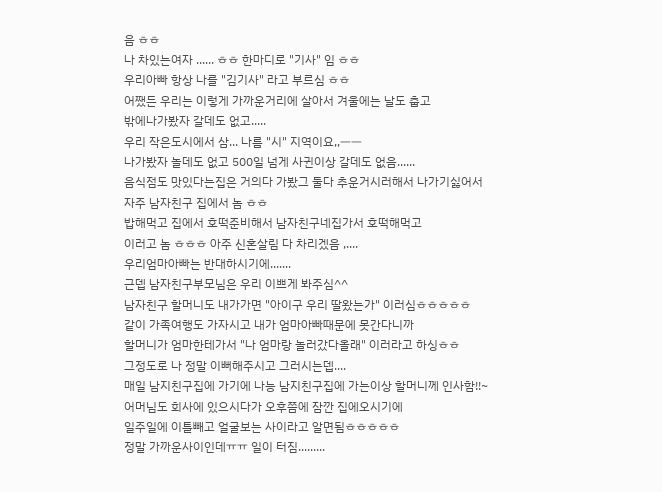음 ㅎㅎ
나 차있는여자 ...... ㅎㅎ 한마디로 "기사" 임 ㅎㅎ
우리아빠 항상 나를 "김기사" 라고 부르심 ㅎㅎ
어쨌든 우리는 이렇게 가까운거리에 살아서 겨울에는 날도 춥고
밖에나가봤자 갈데도 없고.....
우리 작은도시에서 삼... 나름 "시" 지역이요,,ㅡㅡ
나가봤자 놀데도 없고 500일 넘게 사귄이상 갈데도 없음......
음식점도 맛있다는집은 거의다 가봤그 둘다 추운거시러해서 나가기싫어서
자주 남자친구 집에서 놈 ㅎㅎ
밥해먹고 집에서 호떡준비해서 남자친구네집가서 호떡해먹고
이러고 놈 ㅎㅎㅎ 아주 신혼살림 다 차리겠음 ,....
우리엄마아빠는 반대하시기에.......
근뎁 남자친구부모님은 우리 이쁘게 봐주심^^
남자친구 할머니도 내가가면 "아이구 우리 딸왔는가" 이러심ㅎㅎㅎㅎㅎ
같이 가족여행도 가자시고 내가 엄마아빠때문에 못간다니까
할머니가 엄마한테가서 "나 엄마랑 놀러갔다올래" 이러라고 하싱ㅎㅎ
그정도로 나 정말 이뻐해주시고 그러시는뎁....
매일 남지친구집에 가기에 나능 남지친구집에 가는이상 할머니께 인사함!!~
어머님도 회사에 있으시다가 오후쯤에 잠깐 집에오시기에
일주일에 이틀빼고 얼굴보는 사이라고 알면됨ㅎㅎㅎㅎㅎ
정말 가까운사이인데ㅠㅠ 일이 터짐.........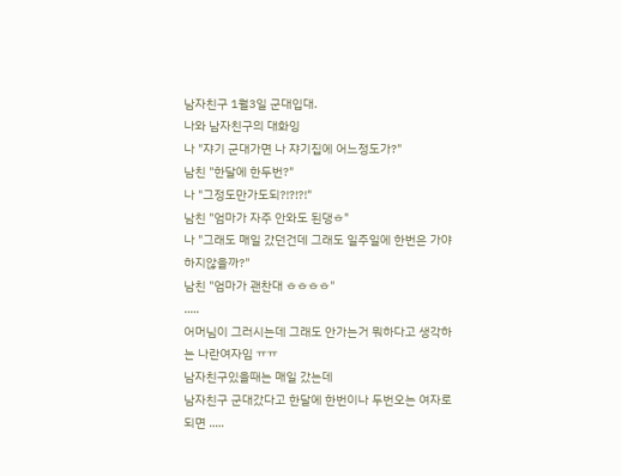남자친구 1월3일 군대입대.
나와 남자친구의 대화잉
나 "쟈기 군대가면 나 쟈기집에 어느정도가?"
남친 "한달에 한두번?"
나 "그정도만가도되?!?!?!"
남친 "엄마가 자주 안와도 된댕ㅎ"
나 "그래도 매일 갔던건데 그래도 일주일에 한번은 가야하지않을까?"
남친 "엄마가 괜찬대 ㅎㅎㅎㅎ"
.....
어머님이 그러시는데 그래도 안가는거 뭐하다고 생각하는 나란여자임 ㅠㅠ
남자친구있을때는 매일 갔는데
남자친구 군대갔다고 한달에 한번이나 두번오는 여자로 되면 .....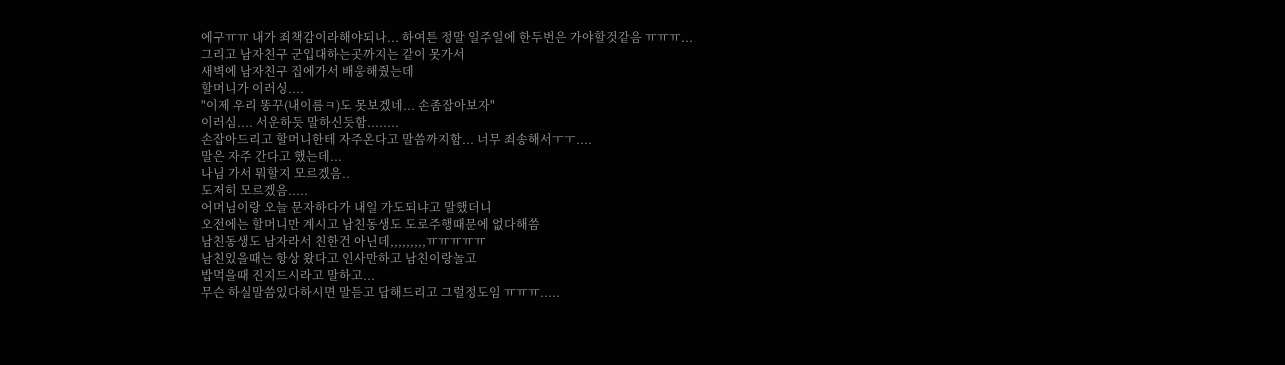에구ㅠㅠ 내가 죄책감이라해야되나... 하여튼 정말 일주일에 한두번은 가야할것같음 ㅠㅠㅠ...
그리고 남자친구 군입대하는곳까지는 같이 못가서
새벽에 남자친구 집에가서 배웅해줬는데
할머니가 이러싱....
"이제 우리 똥꾸(내이름ㅋ)도 못보겠네... 손좀잡아보자"
이러심.... 서운하듯 말하신듯함........
손잡아드리고 할머니한테 자주온다고 말씀까지함... 너무 죄송해서ㅜㅜ....
말은 자주 간다고 했는데...
나님 가서 뭐할지 모르겠음..
도저히 모르겠음.....
어머님이랑 오늘 문자하다가 내일 가도되냐고 말했더니
오전에는 할머니만 계시고 남친동생도 도로주행때문에 없다해씀
남친동생도 남자라서 친한건 아닌데,,,,,,,,,ㅠㅠㅠㅠㅠ
남친있을때는 항상 왔다고 인사만하고 남친이랑놀고
밥먹을때 진지드시라고 말하고...
무슨 하실말씀있다하시면 말듣고 답해드리고 그럴정도임 ㅠㅠㅠ.....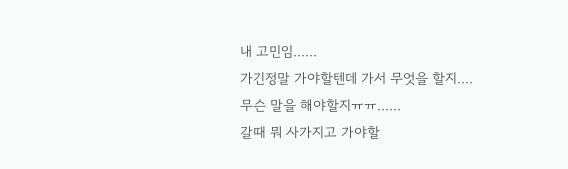내 고민임......
가긴정말 가야할텐데 가서 무엇을 할지....
무슨 말을 해야할지ㅠㅠ......
갈때 뭐 사가지고 가야할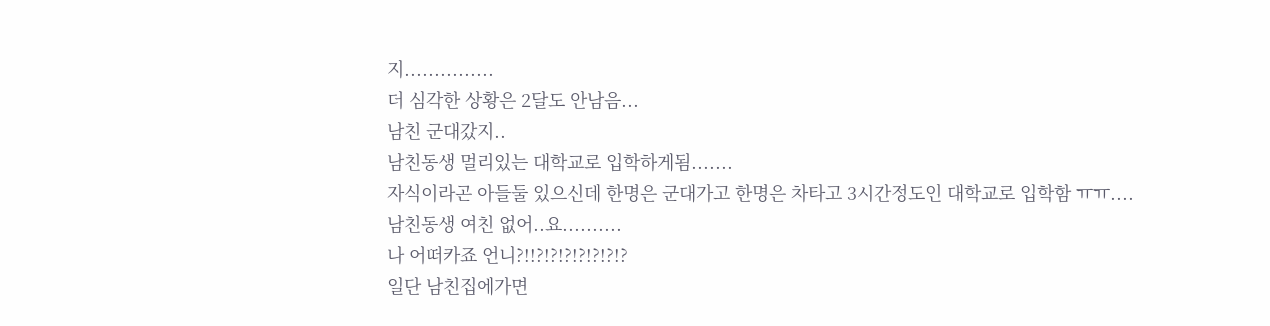지...............
더 심각한 상황은 2달도 안남음...
남친 군대갔지..
남친동생 멀리있는 대학교로 입학하게됨.......
자식이라곤 아들둘 있으신데 한명은 군대가고 한명은 차타고 3시간정도인 대학교로 입학함 ㅠㅠ....
남친동생 여친 없어..요..........
나 어떠카죠 언니?!!?!?!?!?!?!?!?
일단 남친집에가면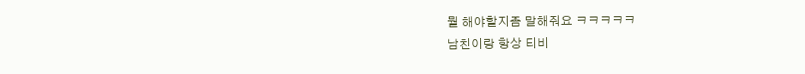뭘 해야할지좀 말해줘요 ㅋㅋㅋㅋㅋ
남친이랑 항상 티비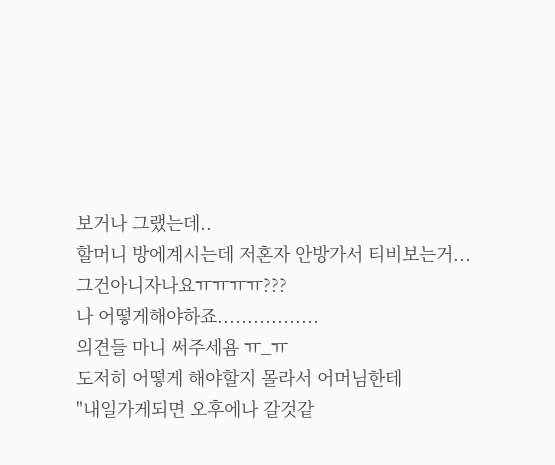보거나 그랬는데..
할머니 방에계시는데 저혼자 안방가서 티비보는거...
그건아니자나요ㅠㅠㅠㅠ???
나 어떻게해야하죠.................
의견들 마니 써주세욤 ㅠ_ㅠ
도저히 어떻게 해야할지 몰라서 어머님한테
"내일가게되면 오후에나 갈것같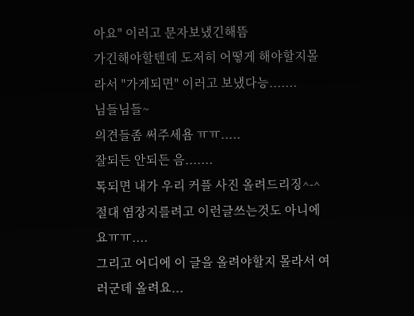아요" 이러고 문자보냈긴해뜸
가긴해야할텐데 도저히 어떻게 해야할지몰라서 "가게되면" 이러고 보냈다능.......
님들님들~
의견들좀 써주세욤 ㅠㅠ.....
잘되든 안되든 음.......
톡되면 내가 우리 커플 사진 올려드리징^-^
절대 염장지를려고 이런글쓰는것도 아니에요ㅠㅠ....
그리고 어디에 이 글을 올려야할지 몰라서 여러군데 올려요...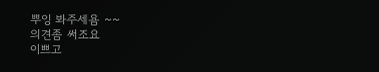뿌잉 봐주세욤 ~~
의견좀 써조요
이쁘고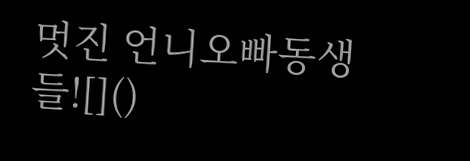멋진 언니오빠동생들![]()